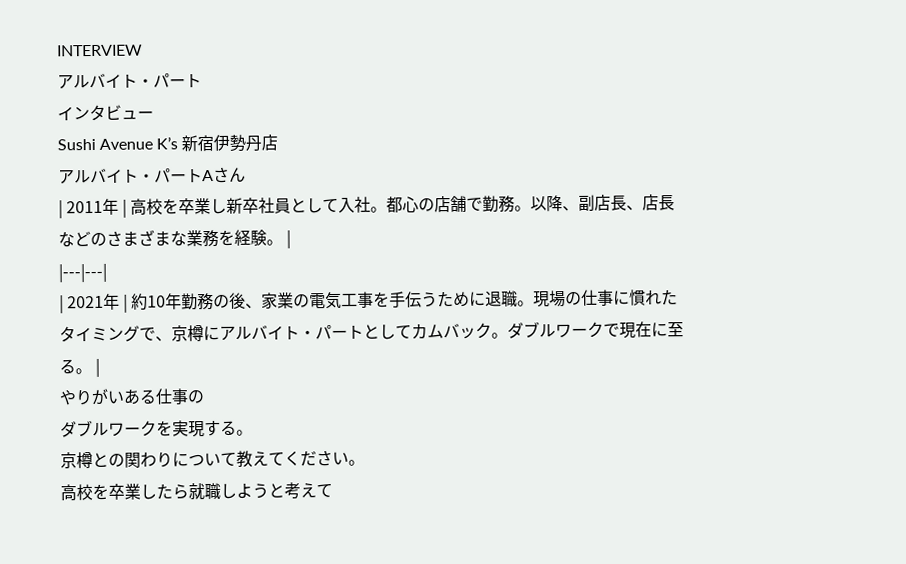INTERVIEW
アルバイト・パート
インタビュー
Sushi Avenue K’s 新宿伊勢丹店
アルバイト・パートAさん
| 2011年 | 高校を卒業し新卒社員として入社。都心の店舗で勤務。以降、副店長、店長などのさまざまな業務を経験。 |
|---|---|
| 2021年 | 約10年勤務の後、家業の電気工事を手伝うために退職。現場の仕事に慣れたタイミングで、京樽にアルバイト・パートとしてカムバック。ダブルワークで現在に至る。 |
やりがいある仕事の
ダブルワークを実現する。
京樽との関わりについて教えてください。
高校を卒業したら就職しようと考えて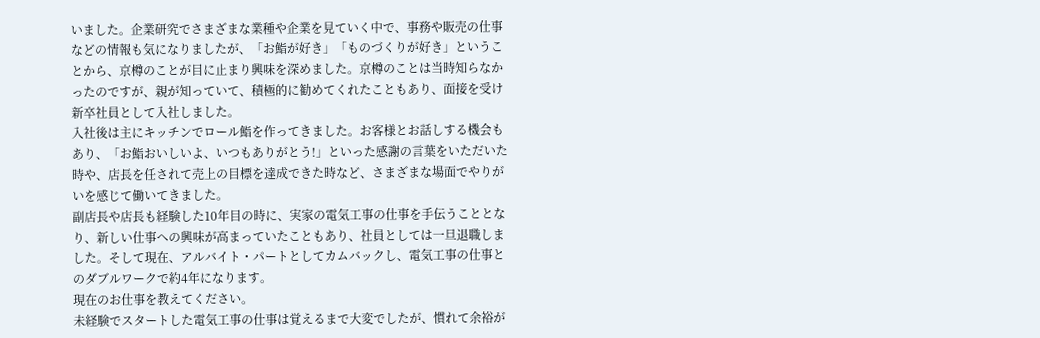いました。企業研究でさまざまな業種や企業を見ていく中で、事務や販売の仕事などの情報も気になりましたが、「お鮨が好き」「ものづくりが好き」ということから、京樽のことが目に止まり興味を深めました。京樽のことは当時知らなかったのですが、親が知っていて、積極的に勧めてくれたこともあり、面接を受け新卒社員として入社しました。
入社後は主にキッチンでロール鮨を作ってきました。お客様とお話しする機会もあり、「お鮨おいしいよ、いつもありがとう!」といった感謝の言葉をいただいた時や、店長を任されて売上の目標を達成できた時など、さまざまな場面でやりがいを感じて働いてきました。
副店長や店長も経験した10年目の時に、実家の電気工事の仕事を手伝うこととなり、新しい仕事への興味が高まっていたこともあり、社員としては一旦退職しました。そして現在、アルバイト・パートとしてカムバックし、電気工事の仕事とのダブルワークで約4年になります。
現在のお仕事を教えてください。
未経験でスタートした電気工事の仕事は覚えるまで大変でしたが、慣れて余裕が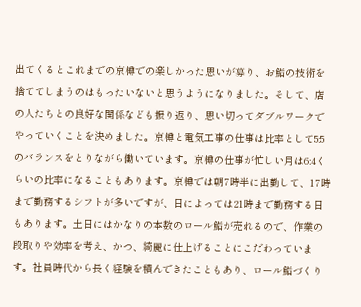出てくるとこれまでの京樽での楽しかった思いが募り、お鮨の技術を捨ててしまうのはもったいないと思うようになりました。そして、店の人たちとの良好な関係なども振り返り、思い切ってダブルワークでやっていくことを決めました。京樽と電気工事の仕事は比率として5:5のバランスをとりながら働いています。京樽の仕事が忙しい月は6:4くらいの比率になることもあります。京樽では朝7時半に出勤して、17時まで勤務するシフトが多いですが、日によっては21時まで勤務する日もあります。土日にはかなりの本数のロール鮨が売れるので、作業の段取りや効率を考え、かつ、綺麗に仕上げることにこだわっています。社員時代から長く経験を積んできたこともあり、ロール鮨づくり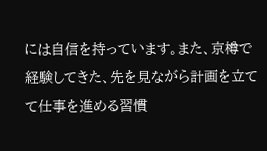には自信を持っています。また、京樽で経験してきた、先を見ながら計画を立てて仕事を進める習慣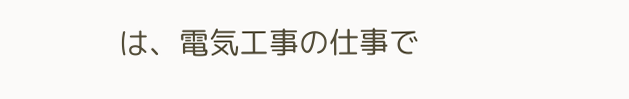は、電気工事の仕事で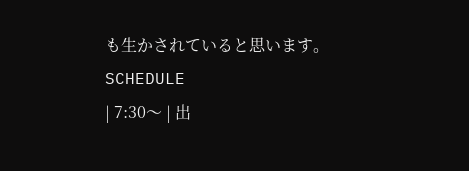も生かされていると思います。
SCHEDULE
| 7:30〜 | 出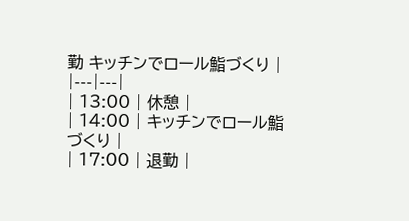勤 キッチンでロール鮨づくり |
|---|---|
| 13:00 | 休憩 |
| 14:00 | キッチンでロール鮨づくり |
| 17:00 | 退勤 |